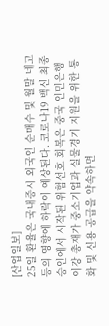[산업일보]
25일 환율은 국내증시 외국인 순매수 및 월말 네고 등의 영향에 하락이 예상된다. 코로나19 백신 최종 승인에서 시작된 위험선호 회복은 중국 인민은행 이강 총재가 중소기업과 실물경기 지원을 위한 통화 및 신용 공급을 약속하면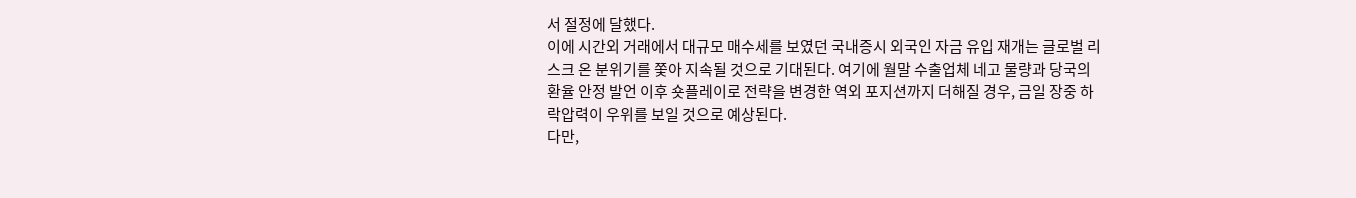서 절정에 달했다.
이에 시간외 거래에서 대규모 매수세를 보였던 국내증시 외국인 자금 유입 재개는 글로벌 리스크 온 분위기를 쫓아 지속될 것으로 기대된다. 여기에 월말 수출업체 네고 물량과 당국의 환율 안정 발언 이후 숏플레이로 전략을 변경한 역외 포지션까지 더해질 경우, 금일 장중 하락압력이 우위를 보일 것으로 예상된다.
다만,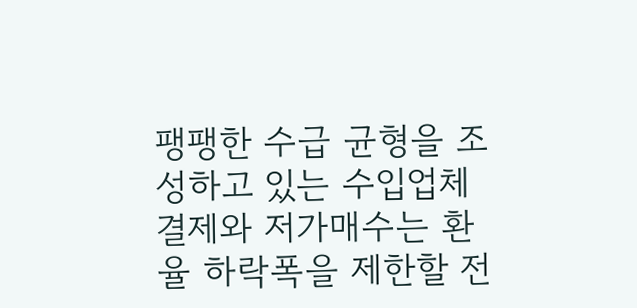팽팽한 수급 균형을 조성하고 있는 수입업체 결제와 저가매수는 환율 하락폭을 제한할 전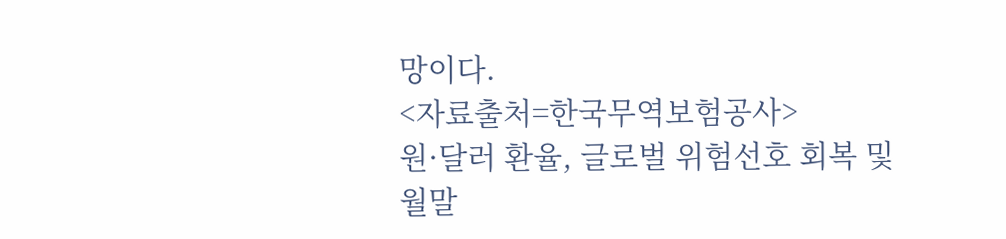망이다.
<자료출처=한국무역보험공사>
원·달러 환율, 글로벌 위험선호 회복 및 월말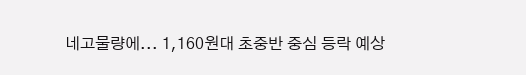네고물량에... 1,160원대 초중반 중심 등락 예상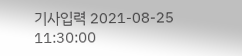기사입력 2021-08-25 11:30:00